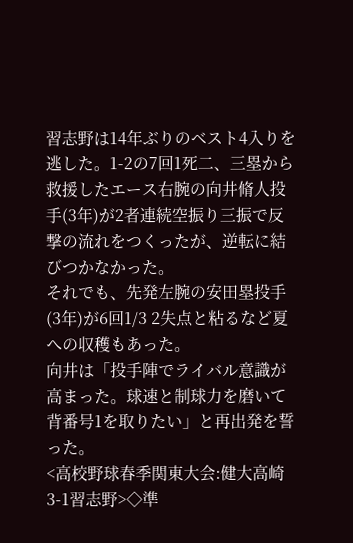習志野は14年ぶりのベスト4入りを逃した。1-2の7回1死二、三塁から救援したエース右腕の向井脩人投手(3年)が2者連続空振り三振で反撃の流れをつくったが、逆転に結びつかなかった。
それでも、先発左腕の安田塁投手(3年)が6回1/3 2失点と粘るなど夏への収穫もあった。
向井は「投手陣でライバル意識が高まった。球速と制球力を磨いて背番号1を取りたい」と再出発を誓った。
<高校野球春季関東大会:健大高崎3-1習志野>◇準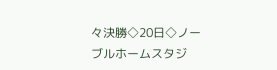々決勝◇20日◇ノーブルホームスタジ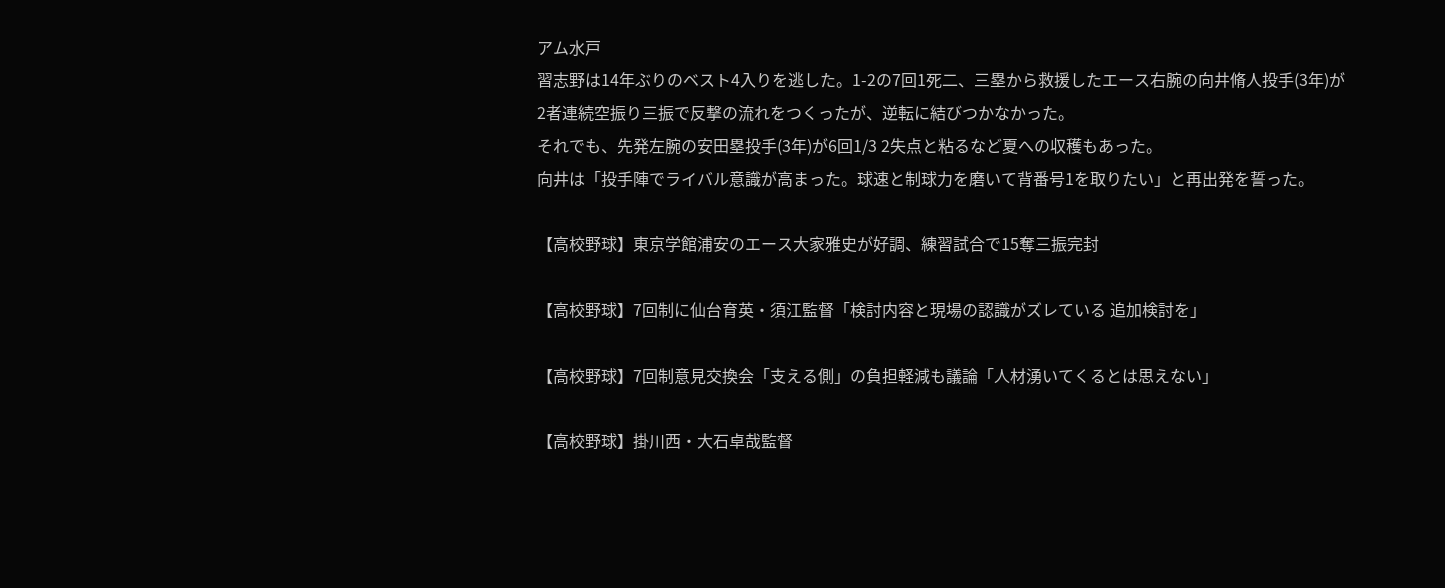アム水戸
習志野は14年ぶりのベスト4入りを逃した。1-2の7回1死二、三塁から救援したエース右腕の向井脩人投手(3年)が2者連続空振り三振で反撃の流れをつくったが、逆転に結びつかなかった。
それでも、先発左腕の安田塁投手(3年)が6回1/3 2失点と粘るなど夏への収穫もあった。
向井は「投手陣でライバル意識が高まった。球速と制球力を磨いて背番号1を取りたい」と再出発を誓った。

【高校野球】東京学館浦安のエース大家雅史が好調、練習試合で15奪三振完封

【高校野球】7回制に仙台育英・須江監督「検討内容と現場の認識がズレている 追加検討を」

【高校野球】7回制意見交換会「支える側」の負担軽減も議論「人材湧いてくるとは思えない」

【高校野球】掛川西・大石卓哉監督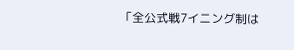「全公式戦7イニング制は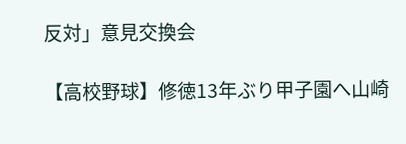反対」意見交換会

【高校野球】修徳13年ぶり甲子園へ山崎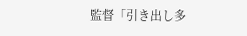監督「引き出し多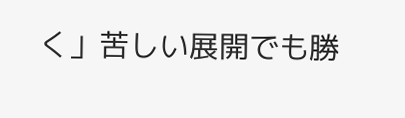く」苦しい展開でも勝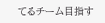てるチーム目指す